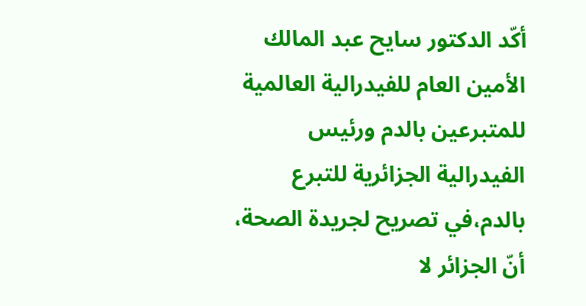أكّد الدكتور سايح عبد المالك الأمين العام للفيدرالية العالمية للمتبرعين بالدم ورئيس الفيدرالية الجزائرية للتبرع بالدم،في تصريح لجريدة الصحة، أنّ الجزائر لا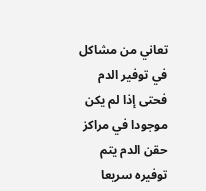تعاني من مشاكل في توفير الدم فحتى إذا لم يكن موجودا في مراكز حقن الدم يتم توفيره سريعا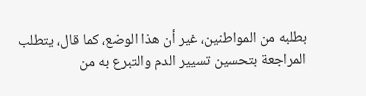بطلبه من المواطنين، غير أن هذا الوضع، كما قال، يتطلب المراجعة بتحسين تسيير الدم والتبرع به من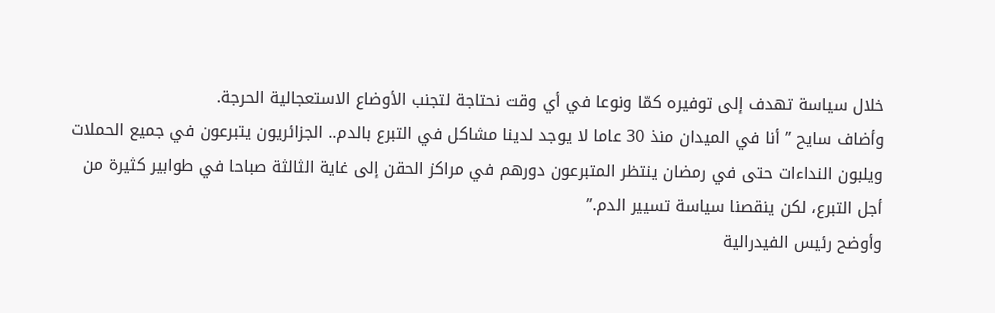خلال سياسة تهدف إلى توفيره كمّا ونوعا في أي وقت نحتاجة لتجنب الأوضاع الاستعجالية الحرجة.
وأضاف سايح ” أنا في الميدان منذ 30 عاما لا يوجد لدينا مشاكل في التبرع بالدم.. الجزائريون يتبرعون في جميع الحملات ويلبون النداءات حتى في رمضان ينتظر المتبرعون دورهم في مراكز الحقن إلى غاية الثالثة صباحا في طوابير كثيرة من أجل التبرع، لكن ينقصنا سياسة تسيير الدم.”
وأوضح رئيس الفيدرالية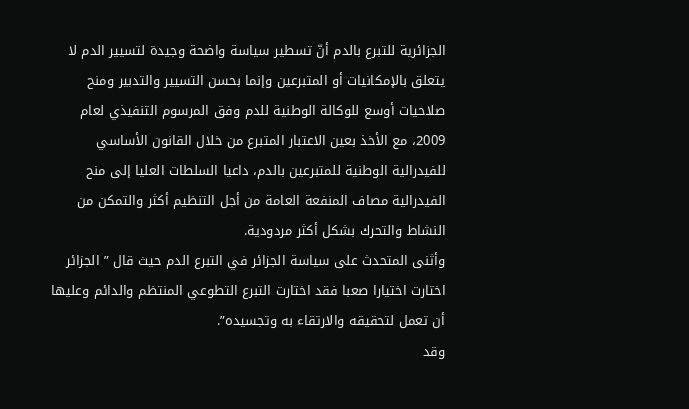الجزائرية للتبرع بالدم أنّ تسطير سياسة واضحة وجيدة لتسيير الدم لا يتعلق بالإمكانيات أو المتبرعين وإنما بحسن التسيير والتدبير ومنح صلاحيات أوسع للوكالة الوطنية للدم وفق المرسوم التنفيذي لعام 2009، مع الأخذ بعين الاعتبار المتبرع من خلال القانون الأساسي للفيدرالية الوطنية للمتبرعين بالدم، داعيا السلطات العليا إلى منح الفيدرالية مصاف المنفعة العامة من أجل التنظيم أكثر والتمكن من النشاط والتحرك بشكل أكثر مردودية.
وأثنى المتحدث على سياسة الجزائر في التبرع الدم حيث قال ” الجزائر اختارت اختيارا صعبا فقد اختارت التبرع التطوعي المنتظم والدائم وعليها أن تعمل لتحقيقه والارتقاء به وتجسيده”.
وقد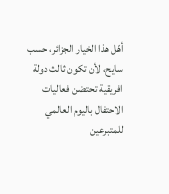أهّل هذا الخيار الجزائر، حسب سايح، لأن تكون ثالث دولة افريقية تحتضن فعاليات الاحتفال باليوم العالمي للمتبرعين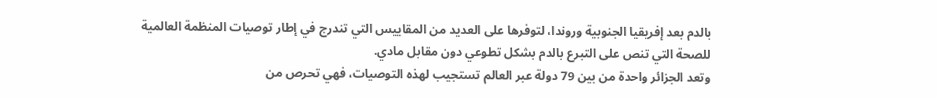بالدم بعد إفريقيا الجنوبية وروندا، لتوفرها على العديد من المقاييس التي تندرج في إطار توصيات المنظمة العالمية للصحة التي تنص على التبرع بالدم بشكل تطوعي دون مقابل مادي.
وتعد الجزائر واحدة من بين 79 دولة عبر العالم تستجيب لهذه التوصيات، فهي تحرص من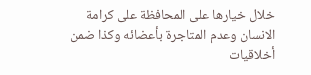خلال خيارها على المحافظة على كرامة الانسان وعدم المتاجرة بأعضائه وكذا ضمن أخلاقيات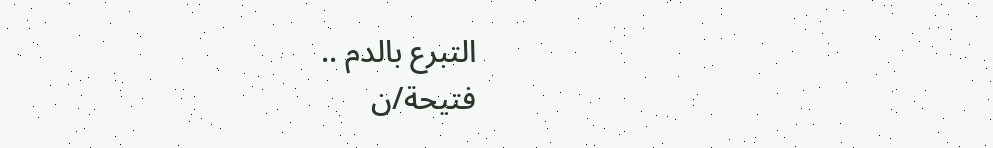التبرع بالدم ..
فتيحة/ن